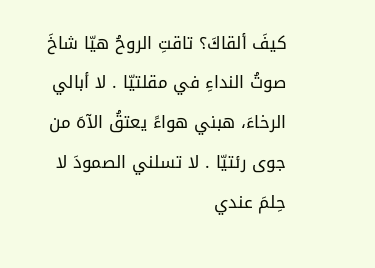كيفَ ألقاكَ؟ تاقتِ الروحُ هيّا شاخَ صوتُ النداءِ في مقلتيّا . لا أبالي الرخاءَ، هبني هواءً يعتقُ الآهَ من جوى رئتيّا . لا تسلني الصمودَ لا حِلمَ عندي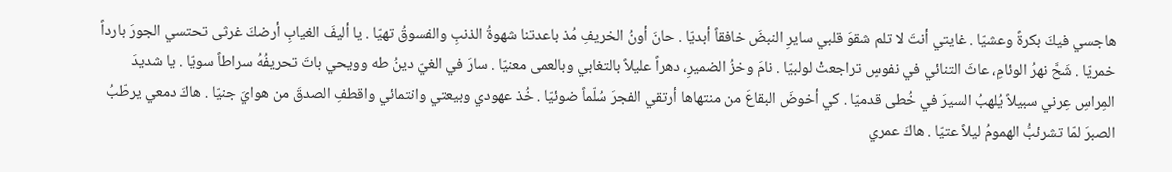هاجسي فيكَ بكرةً وعشيّا . غايتي أنتَ لا تلم شقوَ قلبي سايرِ النبضَ خافقاً أبديّا . حانَ أونُ الخريفِ مُذ باعدتنا شهوةُ الذنبِ والفسوقُ تهيّا . يا أليفَ الغيابِ أرضكَ غرثى تحتسي الجورَ بارداً خمريّا . شَحَّ نهرُ الوئامِ، عاثَ التنائي في نفوسٍ تراجعتْ لولبيّا . نامَ وخزُ الضميرِ، دهراً عليلاً بالتغابي وبالعمى معنيّا . سارَ في الغيّ دينُ طه وويحي باتَ تحريفُهُ سراطاً سويّا . يا شديدَ المِراسِ عِرني سبيلاً يُلهبُ السيرَ في خُطى قدميّا . كي أخوضَ البقاعَ من منتهاها أرتقي الفجرَ سُلّماً ضوئيّا . خُذ عهودي وبيعتي وانتمائي واقطفِ الصدقَ من هوايَ جنيّا . هاكَ دمعي يرطّبُ الصبرَ لمّا تشرئبُّ الهمومُ ليلاً عتيّا . هاكَ عمري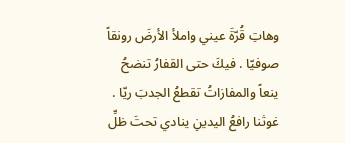وهاتِ قُرّةَ عيني واملأ الأرضَ رونقاً صوفيّا . فيكَ حتى القفارُ تنضحُ ينعاً والمفازاتُ تقطعُ الجدبَ ريّا . غوثنا رافعُ اليدينِ ينادي تحتَ ظلِّ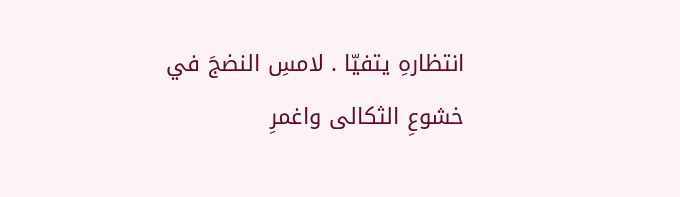انتظارهِ يتفيّا . لامسِ النضجَ في خشوعِ الثكالى واغمرِ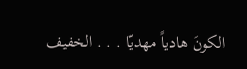الكونَ هادياً مهديّا . . . الخفيف